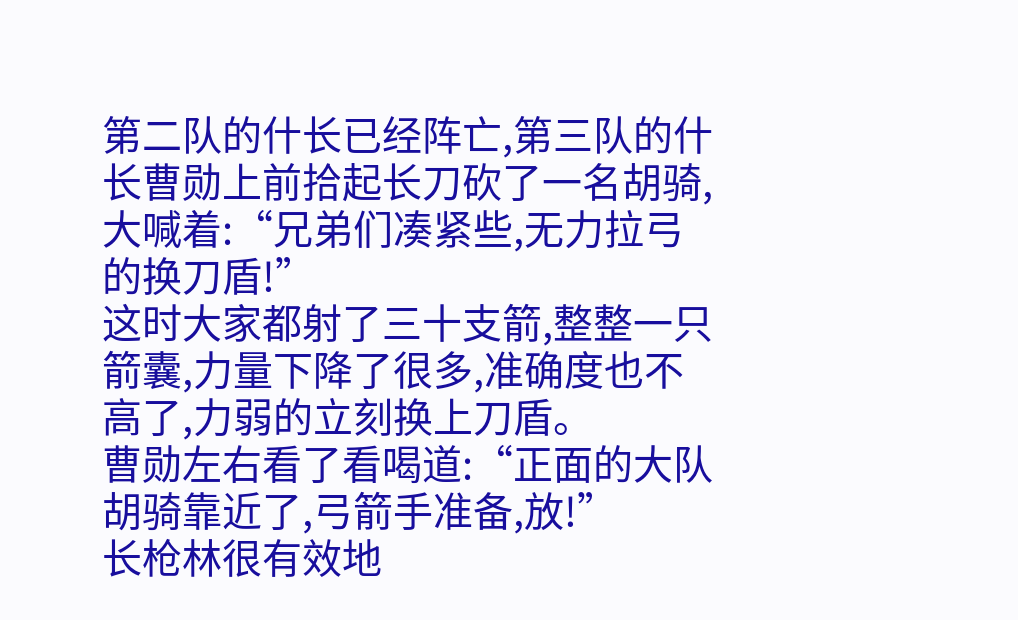第二队的什长已经阵亡,第三队的什长曹勋上前拾起长刀砍了一名胡骑,大喊着:“兄弟们凑紧些,无力拉弓的换刀盾!”
这时大家都射了三十支箭,整整一只箭囊,力量下降了很多,准确度也不高了,力弱的立刻换上刀盾。
曹勋左右看了看喝道:“正面的大队胡骑靠近了,弓箭手准备,放!”
长枪林很有效地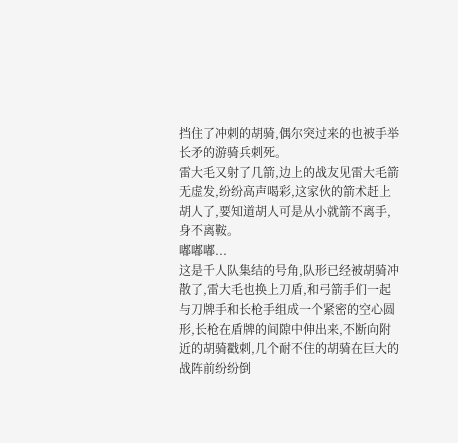挡住了冲刺的胡骑,偶尔突过来的也被手举长矛的游骑兵刺死。
雷大毛又射了几箭,边上的战友见雷大毛箭无虚发,纷纷高声喝彩,这家伙的箭术赶上胡人了,要知道胡人可是从小就箭不离手,身不离鞍。
嘟嘟嘟...
这是千人队集结的号角,队形已经被胡骑冲散了,雷大毛也换上刀盾,和弓箭手们一起与刀牌手和长枪手组成一个紧密的空心圆形,长枪在盾牌的间隙中伸出来,不断向附近的胡骑戳刺,几个耐不住的胡骑在巨大的战阵前纷纷倒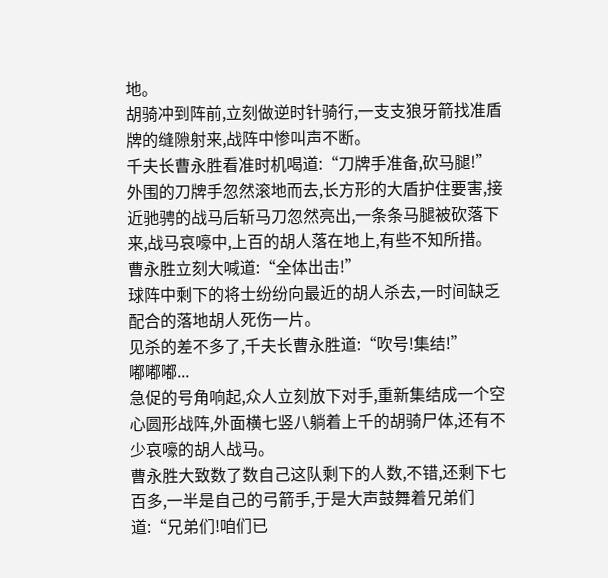地。
胡骑冲到阵前,立刻做逆时针骑行,一支支狼牙箭找准盾牌的缝隙射来,战阵中惨叫声不断。
千夫长曹永胜看准时机喝道:“刀牌手准备,砍马腿!”
外围的刀牌手忽然滚地而去,长方形的大盾护住要害,接近驰骋的战马后斩马刀忽然亮出,一条条马腿被砍落下来,战马哀嚎中,上百的胡人落在地上,有些不知所措。
曹永胜立刻大喊道:“全体出击!”
球阵中剩下的将士纷纷向最近的胡人杀去,一时间缺乏配合的落地胡人死伤一片。
见杀的差不多了,千夫长曹永胜道:“吹号!集结!”
嘟嘟嘟...
急促的号角响起,众人立刻放下对手,重新集结成一个空心圆形战阵,外面横七竖八躺着上千的胡骑尸体,还有不少哀嚎的胡人战马。
曹永胜大致数了数自己这队剩下的人数,不错,还剩下七百多,一半是自己的弓箭手,于是大声鼓舞着兄弟们道:“兄弟们!咱们已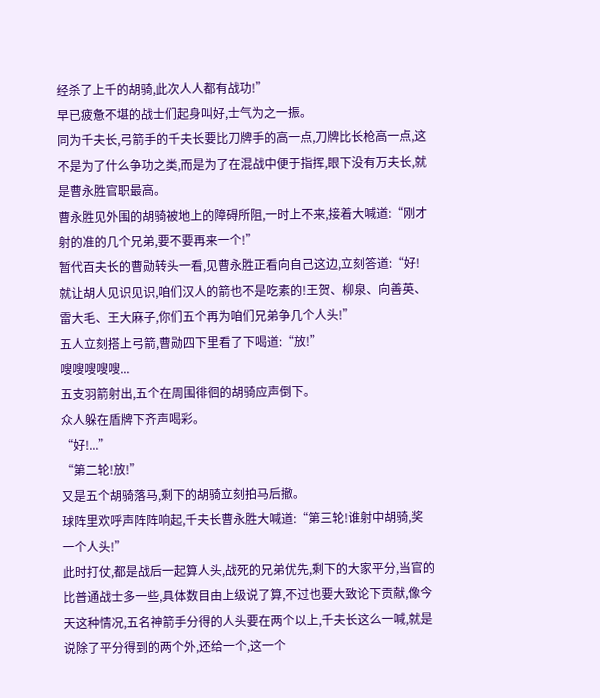经杀了上千的胡骑,此次人人都有战功!”
早已疲惫不堪的战士们起身叫好,士气为之一振。
同为千夫长,弓箭手的千夫长要比刀牌手的高一点,刀牌比长枪高一点,这不是为了什么争功之类,而是为了在混战中便于指挥,眼下没有万夫长,就是曹永胜官职最高。
曹永胜见外围的胡骑被地上的障碍所阻,一时上不来,接着大喊道:“刚才射的准的几个兄弟,要不要再来一个!”
暂代百夫长的曹勋转头一看,见曹永胜正看向自己这边,立刻答道:“好!就让胡人见识见识,咱们汉人的箭也不是吃素的!王贺、柳泉、向善英、雷大毛、王大麻子,你们五个再为咱们兄弟争几个人头!”
五人立刻搭上弓箭,曹勋四下里看了下喝道:“放!”
嗖嗖嗖嗖嗖...
五支羽箭射出,五个在周围徘徊的胡骑应声倒下。
众人躲在盾牌下齐声喝彩。
“好!...”
“第二轮!放!”
又是五个胡骑落马,剩下的胡骑立刻拍马后撤。
球阵里欢呼声阵阵响起,千夫长曹永胜大喊道:“第三轮!谁射中胡骑,奖一个人头!”
此时打仗,都是战后一起算人头,战死的兄弟优先,剩下的大家平分,当官的比普通战士多一些,具体数目由上级说了算,不过也要大致论下贡献,像今天这种情况,五名神箭手分得的人头要在两个以上,千夫长这么一喊,就是说除了平分得到的两个外,还给一个,这一个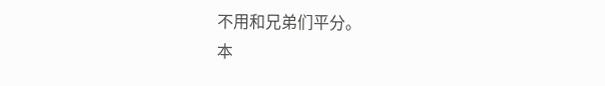不用和兄弟们平分。
本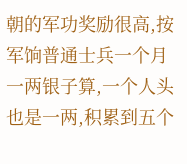朝的军功奖励很高,按军饷普通士兵一个月一两银子算,一个人头也是一两,积累到五个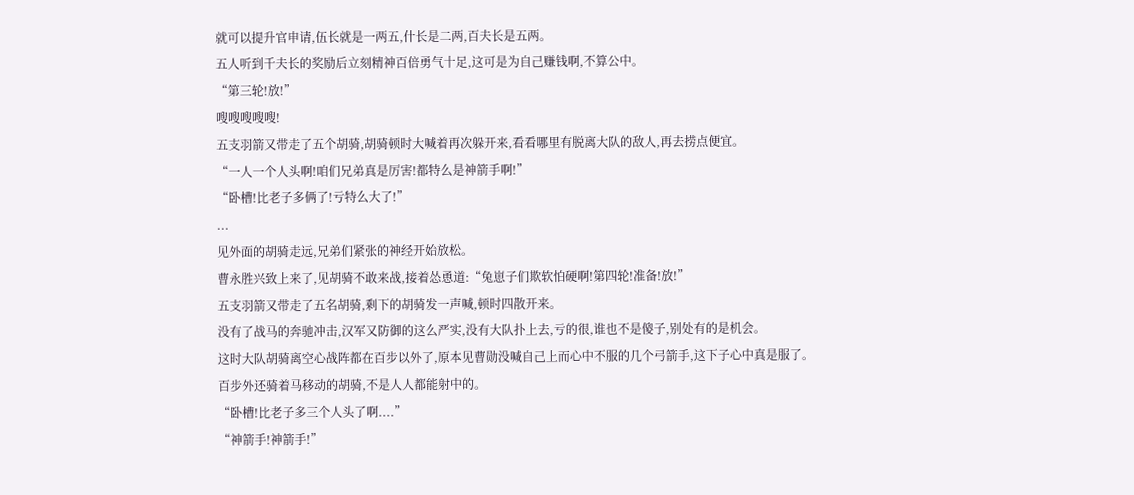就可以提升官申请,伍长就是一两五,什长是二两,百夫长是五两。
五人听到千夫长的奖励后立刻精神百倍勇气十足,这可是为自己赚钱啊,不算公中。
“第三轮!放!”
嗖嗖嗖嗖嗖!
五支羽箭又带走了五个胡骑,胡骑顿时大喊着再次躲开来,看看哪里有脱离大队的敌人,再去捞点便宜。
“一人一个人头啊!咱们兄弟真是厉害!都特么是神箭手啊!”
“卧槽!比老子多俩了!亏特么大了!”
...
见外面的胡骑走远,兄弟们紧张的神经开始放松。
曹永胜兴致上来了,见胡骑不敢来战,接着怂恿道:“兔崽子们欺软怕硬啊!第四轮!准备!放!”
五支羽箭又带走了五名胡骑,剩下的胡骑发一声喊,顿时四散开来。
没有了战马的奔驰冲击,汉军又防御的这么严实,没有大队扑上去,亏的很,谁也不是傻子,别处有的是机会。
这时大队胡骑离空心战阵都在百步以外了,原本见曹勋没喊自己上而心中不服的几个弓箭手,这下子心中真是服了。
百步外还骑着马移动的胡骑,不是人人都能射中的。
“卧槽!比老子多三个人头了啊....”
“神箭手!神箭手!”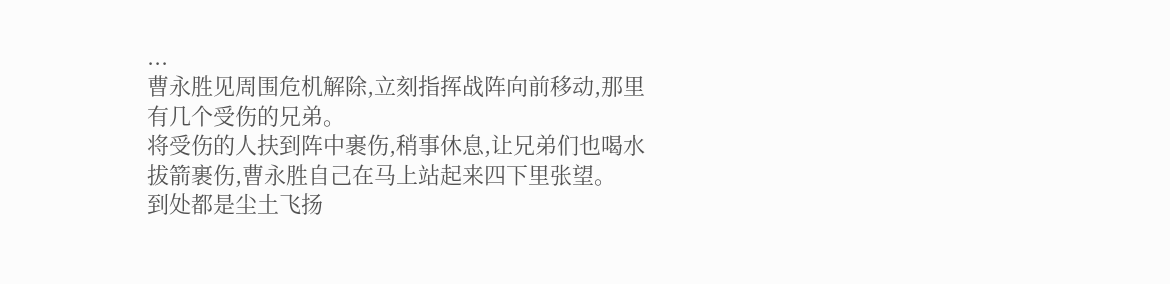...
曹永胜见周围危机解除,立刻指挥战阵向前移动,那里有几个受伤的兄弟。
将受伤的人扶到阵中裹伤,稍事休息,让兄弟们也喝水拔箭裹伤,曹永胜自己在马上站起来四下里张望。
到处都是尘土飞扬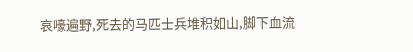哀嚎遍野,死去的马匹士兵堆积如山,脚下血流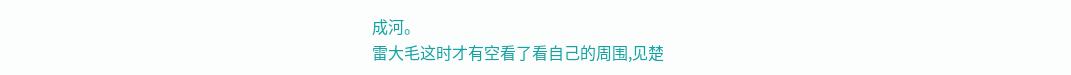成河。
雷大毛这时才有空看了看自己的周围,见楚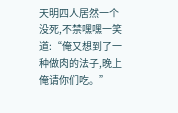天明四人居然一个没死,不禁嘿嘿一笑道:“俺又想到了一种做肉的法子,晚上俺请你们吃。”